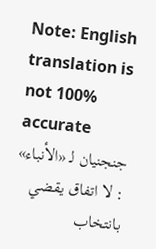Note: English translation is not 100% accurate
جنجنيان لـ «الأنباء» : لا اتفاق يقضي بانتخاب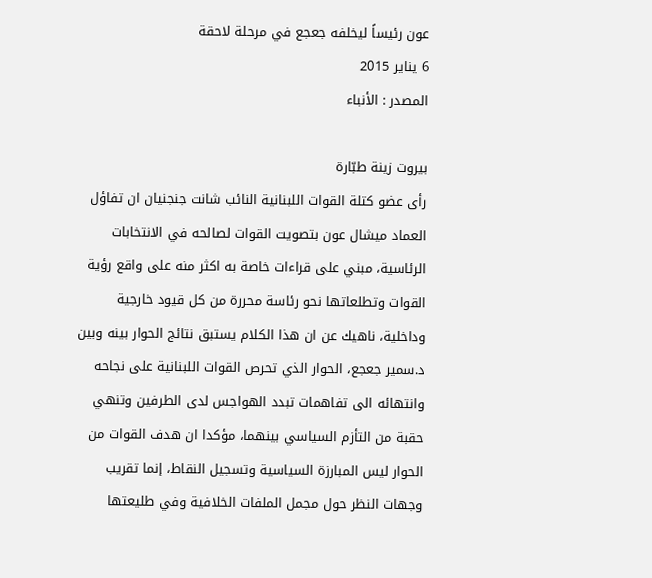عون رئيساً ليخلفه جعجع في مرحلة لاحقة
6 يناير 2015
المصدر : الأنباء

بيروت زينة طبّارة
رأى عضو كتلة القوات اللبنانية النائب شانت جنجنيان ان تفاؤل العماد ميشال عون بتصويت القوات لصالحه في الانتخابات الرئاسية، مبني على قراءات خاصة به اكثر منه على واقع رؤية القوات وتطلعاتها نحو رئاسة محررة من كل قيود خارجية وداخلية، ناهيك عن ان هذا الكلام يستبق نتائج الحوار بينه وبين د.سمير جعجع، الحوار الذي تحرص القوات اللبنانية على نجاحه وانتهائه الى تفاهمات تبدد الهواجس لدى الطرفين وتنهي حقبة من التأزم السياسي بينهما، مؤكدا ان هدف القوات من الحوار ليس المبارزة السياسية وتسجيل النقاط، إنما تقريب وجهات النظر حول مجمل الملفات الخلافية وفي طليعتها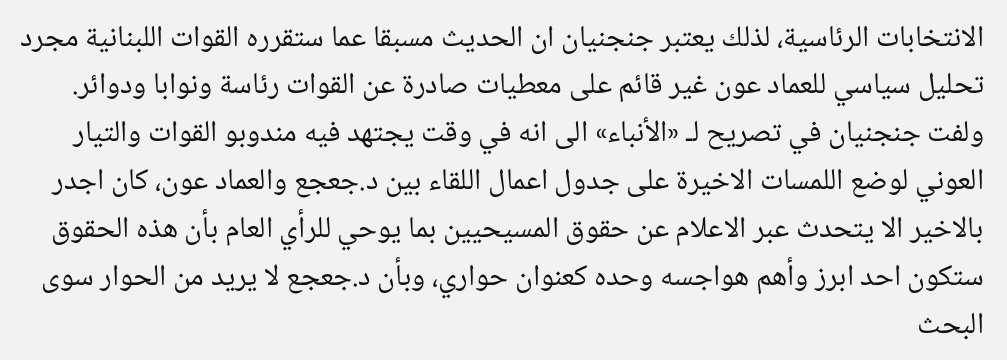الانتخابات الرئاسية، لذلك يعتبر جنجنيان ان الحديث مسبقا عما ستقرره القوات اللبنانية مجرد تحليل سياسي للعماد عون غير قائم على معطيات صادرة عن القوات رئاسة ونوابا ودوائر.
ولفت جنجنيان في تصريح لـ «الأنباء» الى انه في وقت يجتهد فيه مندوبو القوات والتيار العوني لوضع اللمسات الاخيرة على جدول اعمال اللقاء بين د.جعجع والعماد عون، كان اجدر بالاخير الا يتحدث عبر الاعلام عن حقوق المسيحيين بما يوحي للرأي العام بأن هذه الحقوق ستكون احد ابرز وأهم هواجسه وحده كعنوان حواري، وبأن د.جعجع لا يريد من الحوار سوى البحث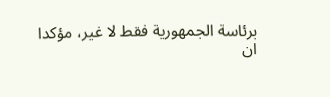برئاسة الجمهورية فقط لا غير، مؤكدا ان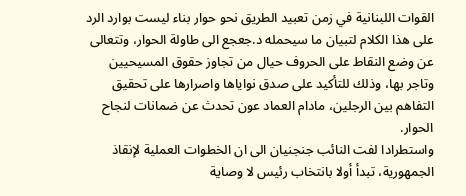القوات اللبنانية في زمن تعبيد الطريق نحو حوار بناء ليست بوارد الرد على هذا الكلام لتبيان ما سيحمله د.جعجع الى طاولة الحوار، وتتعالى عن وضع النقاط على الحروف حيال من تجاوز حقوق المسيحيين وتاجر بها، وذلك للتأكيد على صدق نواياها واصرارها على تحقيق التفاهم بين الرجلين، مادام العماد عون تحدث عن ضمانات لنجاح الحوار.
واستطرادا لفت النائب جنجنيان الى ان الخطوات العملية لإنقاذ الجمهورية، تبدأ أولا بانتخاب رئيس لا وصاية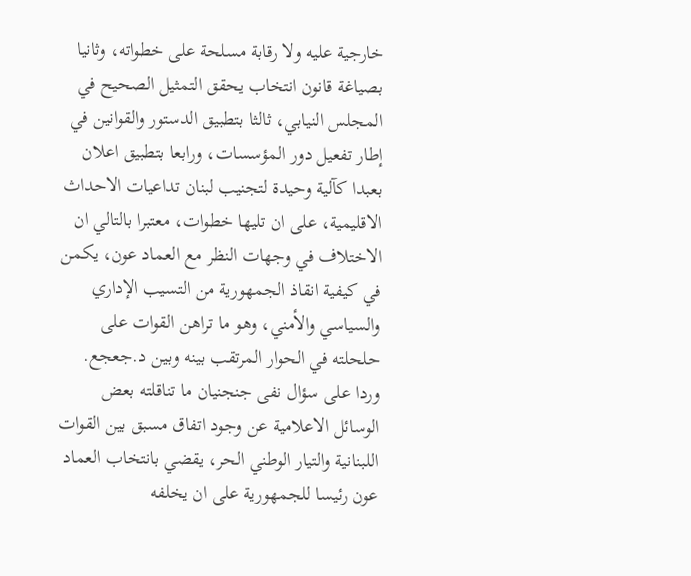خارجية عليه ولا رقابة مسلحة على خطواته، وثانيا بصياغة قانون انتخاب يحقق التمثيل الصحيح في المجلس النيابي، ثالثا بتطبيق الدستور والقوانين في إطار تفعيل دور المؤسسات، ورابعا بتطبيق اعلان بعبدا كآلية وحيدة لتجنيب لبنان تداعيات الاحداث الاقليمية، على ان تليها خطوات، معتبرا بالتالي ان الاختلاف في وجهات النظر مع العماد عون، يكمن في كيفية انقاذ الجمهورية من التسيب الإداري والسياسي والأمني، وهو ما تراهن القوات على حلحلته في الحوار المرتقب بينه وبين د.جعجع.
وردا على سؤال نفى جنجنيان ما تناقلته بعض الوسائل الاعلامية عن وجود اتفاق مسبق بين القوات اللبنانية والتيار الوطني الحر، يقضي بانتخاب العماد عون رئيسا للجمهورية على ان يخلفه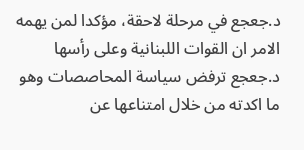د.جعجع في مرحلة لاحقة، مؤكدا لمن يهمه الامر ان القوات اللبنانية وعلى رأسها د.جعجع ترفض سياسة المحاصصات وهو ما اكدته من خلال امتناعها عن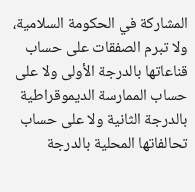المشاركة في الحكومة السلامية، ولا تبرم الصفقات على حساب قناعاتها بالدرجة الأولى ولا على حساب الممارسة الديموقراطية بالدرجة الثانية ولا على حساب تحالفاتها المحلية بالدرجة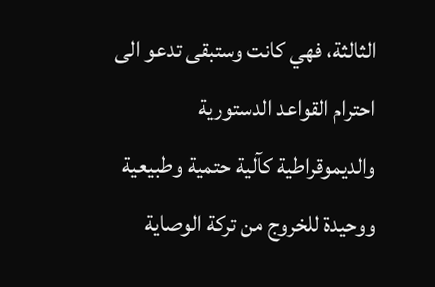الثالثة، فهي كانت وستبقى تدعو الى احترام القواعد الدستورية والديموقراطية كآلية حتمية وطبيعية ووحيدة للخروج من تركة الوصاية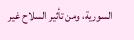السورية، ومن تأثير السلاح غير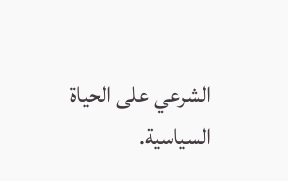الشرعي على الحياة السياسية.